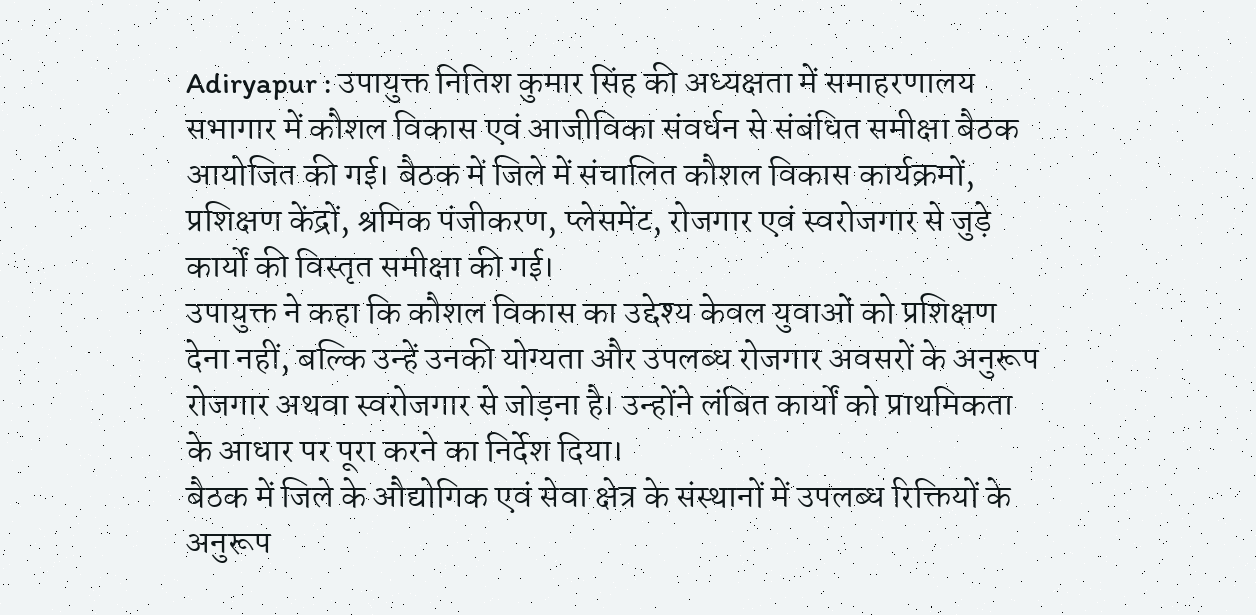Adiryapur : उपायुक्त नितिश कुमार सिंह की अध्यक्षता में समाहरणालय सभागार में कौशल विकास एवं आजीविका संवर्धन से संबंधित समीक्षा बैठक आयोजित की गई। बैठक में जिले में संचालित कौशल विकास कार्यक्रमों, प्रशिक्षण केंद्रों, श्रमिक पंजीकरण, प्लेसमेंट, रोजगार एवं स्वरोजगार से जुड़े कार्यों की विस्तृत समीक्षा की गई।
उपायुक्त ने कहा कि कौशल विकास का उद्देश्य केवल युवाओं को प्रशिक्षण देना नहीं, बल्कि उन्हें उनकी योग्यता और उपलब्ध रोजगार अवसरों के अनुरूप रोजगार अथवा स्वरोजगार से जोड़ना है। उन्होंने लंबित कार्यों को प्राथमिकता के आधार पर पूरा करने का निर्देश दिया।
बैठक में जिले के औद्योगिक एवं सेवा क्षेत्र के संस्थानों में उपलब्ध रिक्तियों के अनुरूप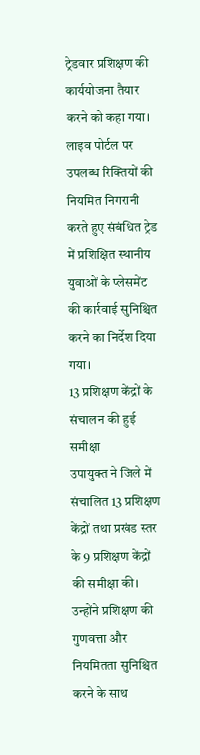ट्रेडवार प्रशिक्षण की कार्ययोजना तैयार करने को कहा गया। लाइव पोर्टल पर उपलब्ध रिक्तियों की नियमित निगरानी करते हुए संबंधित ट्रेड में प्रशिक्षित स्थानीय युवाओं के प्लेसमेंट की कार्रवाई सुनिश्चित करने का निर्देश दिया गया।
13 प्रशिक्षण केंद्रों के संचालन की हुई समीक्षा
उपायुक्त ने जिले में संचालित 13 प्रशिक्षण केंद्रों तथा प्रखंड स्तर के 9 प्रशिक्षण केंद्रों की समीक्षा की। उन्होंने प्रशिक्षण की गुणवत्ता और नियमितता सुनिश्चित करने के साथ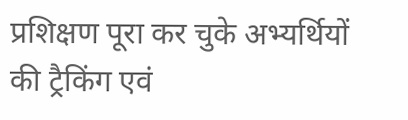प्रशिक्षण पूरा कर चुके अभ्यर्थियों की ट्रैकिंग एवं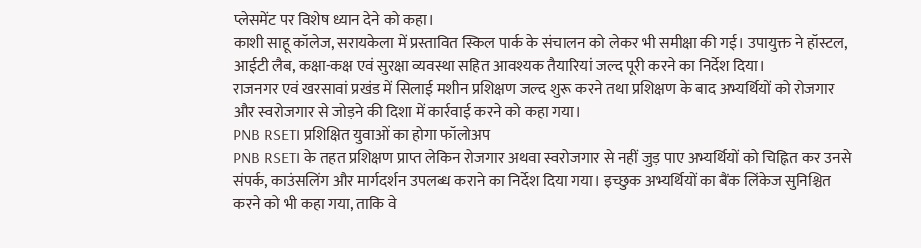प्लेसमेंट पर विशेष ध्यान देने को कहा।
काशी साहू कॉलेज, सरायकेला में प्रस्तावित स्किल पार्क के संचालन को लेकर भी समीक्षा की गई। उपायुक्त ने हॉस्टल, आईटी लैब, कक्षा-कक्ष एवं सुरक्षा व्यवस्था सहित आवश्यक तैयारियां जल्द पूरी करने का निर्देश दिया।
राजनगर एवं खरसावां प्रखंड में सिलाई मशीन प्रशिक्षण जल्द शुरू करने तथा प्रशिक्षण के बाद अभ्यर्थियों को रोजगार और स्वरोजगार से जोड़ने की दिशा में कार्रवाई करने को कहा गया।
PNB RSETI प्रशिक्षित युवाओं का होगा फॉलोअप
PNB RSETI के तहत प्रशिक्षण प्राप्त लेकिन रोजगार अथवा स्वरोजगार से नहीं जुड़ पाए अभ्यर्थियों को चिह्नित कर उनसे संपर्क, काउंसलिंग और मार्गदर्शन उपलब्ध कराने का निर्देश दिया गया। इच्छुक अभ्यर्थियों का बैंक लिंकेज सुनिश्चित करने को भी कहा गया, ताकि वे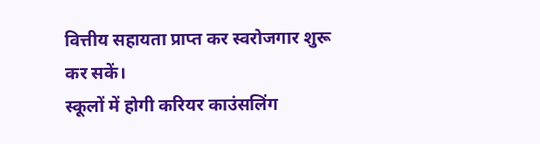वित्तीय सहायता प्राप्त कर स्वरोजगार शुरू कर सकें।
स्कूलों में होगी करियर काउंसलिंग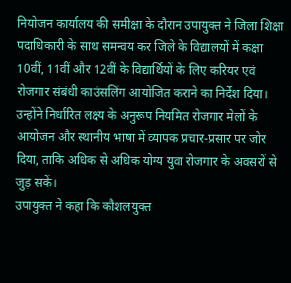नियोजन कार्यालय की समीक्षा के दौरान उपायुक्त ने जिला शिक्षा पदाधिकारी के साथ समन्वय कर जिले के विद्यालयों में कक्षा 10वीं, 11वीं और 12वीं के विद्यार्थियों के लिए करियर एवं रोजगार संबंधी काउंसलिंग आयोजित कराने का निर्देश दिया।
उन्होंने निर्धारित लक्ष्य के अनुरूप नियमित रोजगार मेलों के आयोजन और स्थानीय भाषा में व्यापक प्रचार-प्रसार पर जोर दिया, ताकि अधिक से अधिक योग्य युवा रोजगार के अवसरों से जुड़ सकें।
उपायुक्त ने कहा कि कौशलयुक्त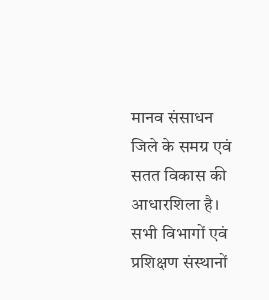मानव संसाधन जिले के समग्र एवं सतत विकास की आधारशिला है। सभी विभागों एवं प्रशिक्षण संस्थानों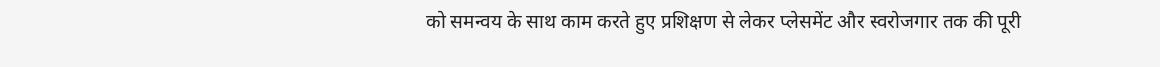को समन्वय के साथ काम करते हुए प्रशिक्षण से लेकर प्लेसमेंट और स्वरोजगार तक की पूरी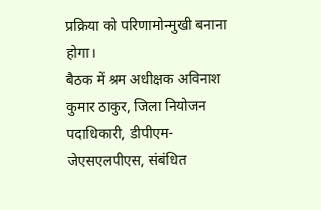प्रक्रिया को परिणामोन्मुखी बनाना होगा।
बैठक में श्रम अधीक्षक अविनाश कुमार ठाकुर, जिला नियोजन पदाधिकारी, डीपीएम-जेएसएलपीएस, संबंधित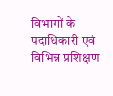विभागों के पदाधिकारी एवं विभिन्न प्रशिक्षण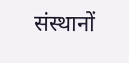संस्थानों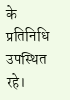के प्रतिनिधि उपस्थित रहे।